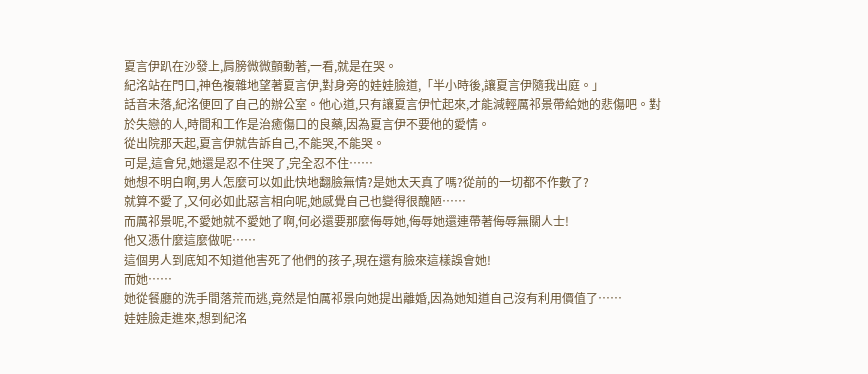夏言伊趴在沙發上,肩膀微微顫動著,一看,就是在哭。
紀洺站在門口,神色複雜地望著夏言伊,對身旁的娃娃臉道,「半小時後,讓夏言伊隨我出庭。」
話音未落,紀洺便回了自己的辦公室。他心道,只有讓夏言伊忙起來,才能減輕厲祁景帶給她的悲傷吧。對於失戀的人,時間和工作是治癒傷口的良藥,因為夏言伊不要他的愛情。
從出院那天起,夏言伊就告訴自己,不能哭,不能哭。
可是,這會兒,她還是忍不住哭了,完全忍不住……
她想不明白啊,男人怎麼可以如此快地翻臉無情?是她太天真了嗎?從前的一切都不作數了?
就算不愛了,又何必如此惡言相向呢,她感覺自己也變得很醜陋……
而厲祁景呢,不愛她就不愛她了啊,何必還要那麼侮辱她,侮辱她還連帶著侮辱無關人士!
他又憑什麼這麼做呢……
這個男人到底知不知道他害死了他們的孩子,現在還有臉來這樣誤會她!
而她……
她從餐廳的洗手間落荒而逃,竟然是怕厲祁景向她提出離婚,因為她知道自己沒有利用價值了……
娃娃臉走進來,想到紀洺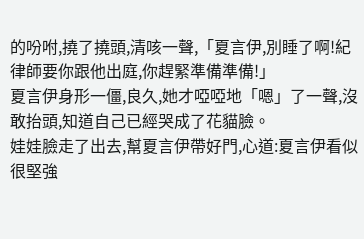的吩咐,撓了撓頭,清咳一聲,「夏言伊,別睡了啊!紀律師要你跟他出庭,你趕緊準備準備!」
夏言伊身形一僵,良久,她才啞啞地「嗯」了一聲,沒敢抬頭,知道自己已經哭成了花貓臉。
娃娃臉走了出去,幫夏言伊帶好門,心道:夏言伊看似很堅強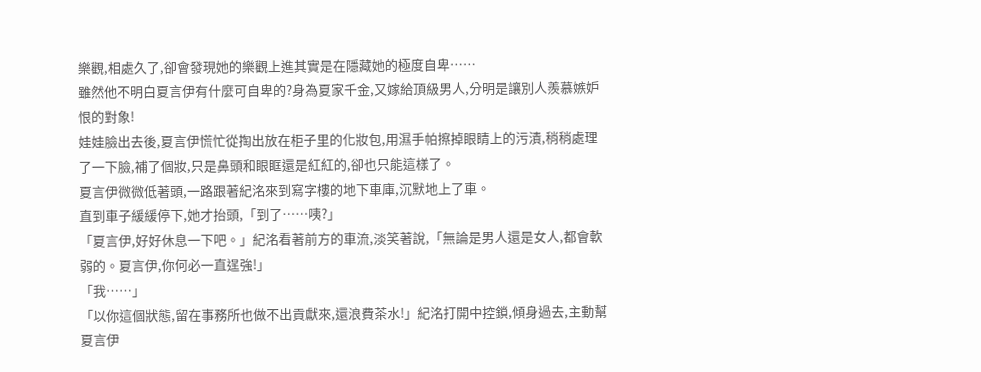樂觀,相處久了,卻會發現她的樂觀上進其實是在隱藏她的極度自卑……
雖然他不明白夏言伊有什麼可自卑的?身為夏家千金,又嫁給頂級男人,分明是讓別人羨慕嫉妒恨的對象!
娃娃臉出去後,夏言伊慌忙從掏出放在柜子里的化妝包,用濕手帕擦掉眼睛上的污漬,稍稍處理了一下臉,補了個妝,只是鼻頭和眼眶還是紅紅的,卻也只能這樣了。
夏言伊微微低著頭,一路跟著紀洺來到寫字樓的地下車庫,沉默地上了車。
直到車子緩緩停下,她才抬頭,「到了……咦?」
「夏言伊,好好休息一下吧。」紀洺看著前方的車流,淡笑著說,「無論是男人還是女人,都會軟弱的。夏言伊,你何必一直逞強!」
「我……」
「以你這個狀態,留在事務所也做不出貢獻來,還浪費茶水!」紀洺打開中控鎖,傾身過去,主動幫夏言伊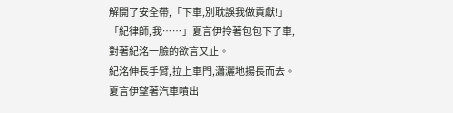解開了安全帶,「下車,別耽誤我做貢獻!」
「紀律師,我……」夏言伊拎著包包下了車,對著紀洺一臉的欲言又止。
紀洺伸長手臂,拉上車門,瀟灑地揚長而去。
夏言伊望著汽車噴出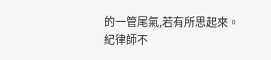的一管尾氣,若有所思起來。
紀律師不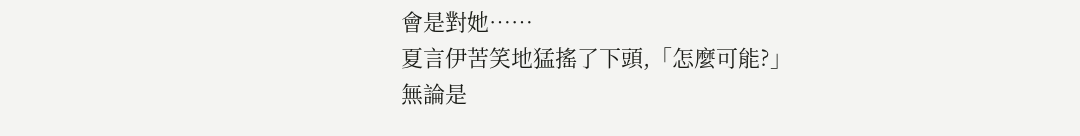會是對她……
夏言伊苦笑地猛搖了下頭,「怎麼可能?」
無論是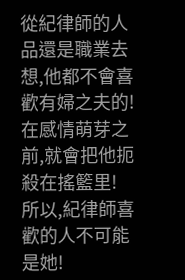從紀律師的人品還是職業去想,他都不會喜歡有婦之夫的!在感情萌芽之前,就會把他扼殺在搖籃里!
所以,紀律師喜歡的人不可能是她!